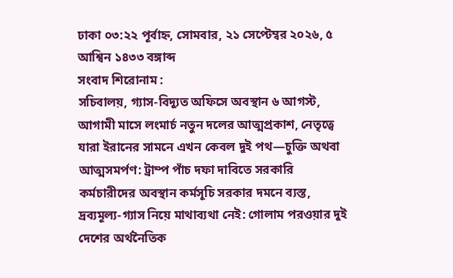ঢাকা ০৩:২২ পূর্বাহ্ন, সোমবার, ২১ সেপ্টেম্বর ২০২৬, ৫ আশ্বিন ১৪৩৩ বঙ্গাব্দ
সংবাদ শিরোনাম :
সচিবালয়, গ্যাস-বিদ্যুত অফিসে অবস্থান ৬ আগস্ট, আগামী মাসে লংমার্চ নতুন দলের আত্মপ্রকাশ, নেতৃত্বে যারা ইরানের সামনে এখন কেবল দুই পথ—চুক্তি অথবা আত্মসমর্পণ: ট্রাম্প পাঁচ দফা দাবিতে সরকারি কর্মচারীদের অবস্থান কর্মসূচি সরকার দমনে ব্যস্ত, দ্রব্যমূল্য-গ্যাস নিয়ে মাথাব্যথা নেই: গোলাম পরওয়ার দুই দেশের অর্থনৈতিক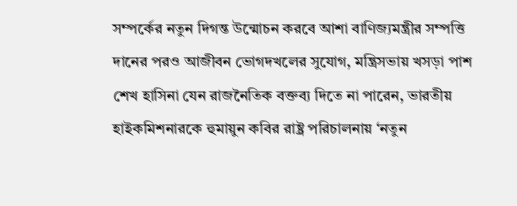সম্পর্কের নতুন দিগন্ত উন্মোচন করবে আশা বাণিজ্যমন্ত্রীর সম্পত্তি দানের পরও আজীবন ভোগদখলের সুযোগ, মন্ত্রিসভায় খসড়া পাশ শেখ হাসিনা যেন রাজনৈতিক বক্তব্য দিতে না পারেন, ভারতীয় হাইকমিশনারকে হুমায়ুন কবির রাষ্ট্র পরিচালনায় ‘নতুন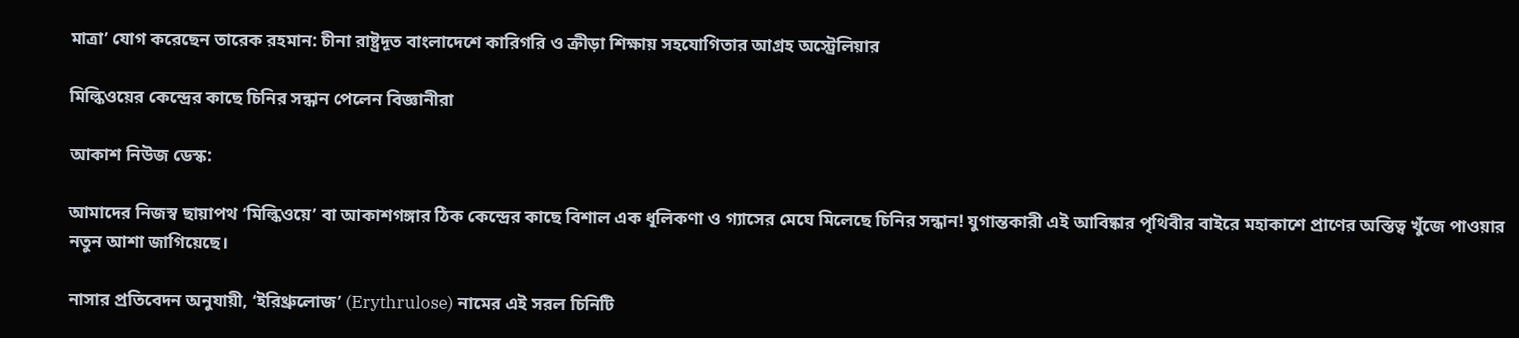মাত্রা’ যোগ করেছেন তারেক রহমান: চীনা রাষ্ট্রদূত বাংলাদেশে কারিগরি ও ক্রীড়া শিক্ষায় সহযোগিতার আগ্রহ অস্ট্রেলিয়ার

মিল্কিওয়ের কেন্দ্রের কাছে চিনির সন্ধান পেলেন বিজ্ঞানীরা

আকাশ নিউজ ডেস্ক:

আমাদের নিজস্ব ছায়াপথ ‘মিল্কিওয়ে’ বা আকাশগঙ্গার ঠিক কেন্দ্রের কাছে বিশাল এক ধূলিকণা ও গ্যাসের মেঘে মিলেছে চিনির সন্ধান! যুগান্তকারী এই আবিষ্কার পৃথিবীর বাইরে মহাকাশে প্রাণের অস্তিত্ব খুঁজে পাওয়ার নতুন আশা জাগিয়েছে।

নাসার প্রতিবেদন অনুযায়ী, ‘ইরিথ্রুলোজ’ (Erythrulose) নামের এই সরল চিনিটি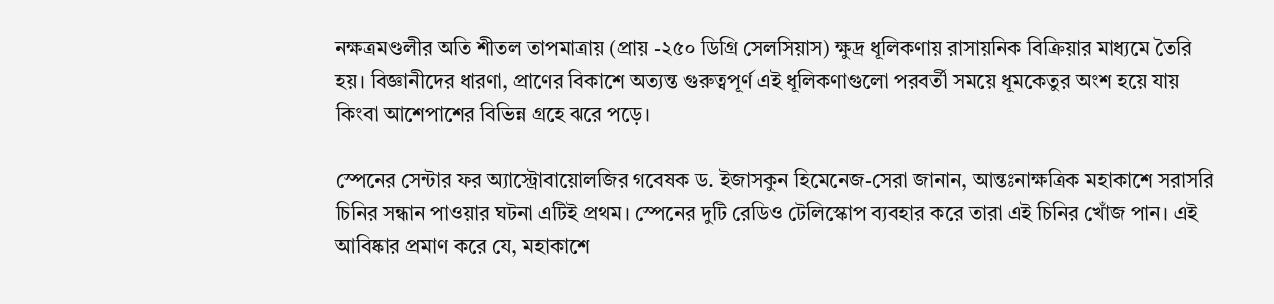নক্ষত্রমণ্ডলীর অতি শীতল তাপমাত্রায় (প্রায় -২৫০ ডিগ্রি সেলসিয়াস) ক্ষুদ্র ধূলিকণায় রাসায়নিক বিক্রিয়ার মাধ্যমে তৈরি হয়। বিজ্ঞানীদের ধারণা, প্রাণের বিকাশে অত্যন্ত গুরুত্বপূর্ণ এই ধূলিকণাগুলো পরবর্তী সময়ে ধূমকেতুর অংশ হয়ে যায় কিংবা আশেপাশের বিভিন্ন গ্রহে ঝরে পড়ে।

স্পেনের সেন্টার ফর অ্যাস্ট্রোবায়োলজির গবেষক ড. ইজাসকুন হিমেনেজ-সেরা জানান, আন্তঃনাক্ষত্রিক মহাকাশে সরাসরি চিনির সন্ধান পাওয়ার ঘটনা এটিই প্রথম। স্পেনের দুটি রেডিও টেলিস্কোপ ব্যবহার করে তারা এই চিনির খোঁজ পান। এই আবিষ্কার প্রমাণ করে যে, মহাকাশে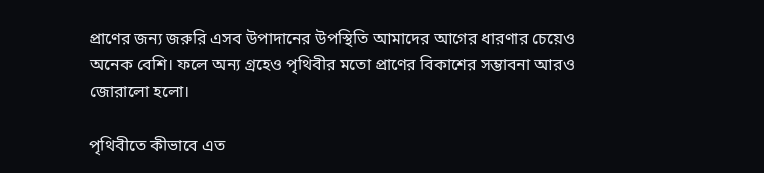প্রাণের জন্য জরুরি এসব উপাদানের উপস্থিতি আমাদের আগের ধারণার চেয়েও অনেক বেশি। ফলে অন্য গ্রহেও পৃথিবীর মতো প্রাণের বিকাশের সম্ভাবনা আরও জোরালো হলো।

পৃথিবীতে কীভাবে এত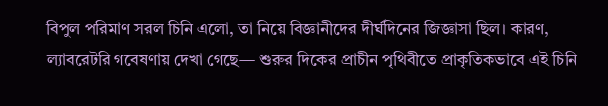বিপুল পরিমাণ সরল চিনি এলো, তা নিয়ে বিজ্ঞানীদের দীর্ঘদিনের জিজ্ঞাসা ছিল। কারণ, ল্যাবরেটরি গবেষণায় দেখা গেছে— শুরুর দিকের প্রাচীন পৃথিবীতে প্রাকৃতিকভাবে এই চিনি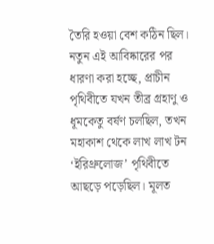তৈরি হওয়া বেশ কঠিন ছিল। নতুন এই আবিষ্কারের পর ধারণা করা হচ্ছে, প্রাচীন পৃথিবীতে যখন তীব্র গ্রহাণু ও ধূমকেতু বর্ষণ চলছিল, তখন মহাকাশ থেকে লাখ লাখ টন ‘ইরিথ্রুলোজ’ পৃথিবীতে আছড়ে পড়েছিল। মূলত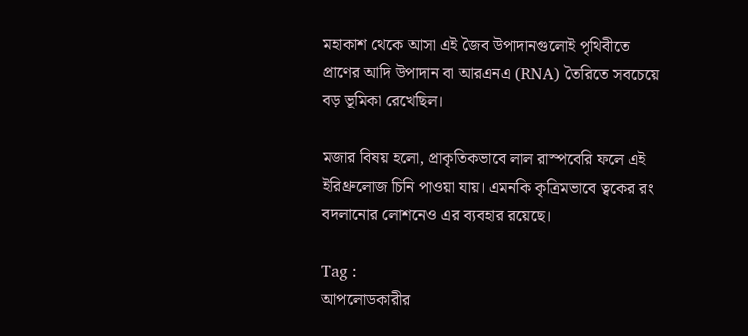মহাকাশ থেকে আসা এই জৈব উপাদানগুলোই পৃথিবীতে প্রাণের আদি উপাদান বা আরএনএ (RNA) তৈরিতে সবচেয়ে বড় ভূমিকা রেখেছিল।

মজার বিষয় হলো, প্রাকৃতিকভাবে লাল রাস্পবেরি ফলে এই ইরিথ্রুলোজ চিনি পাওয়া যায়। এমনকি কৃত্রিমভাবে ত্বকের রং বদলানোর লোশনেও এর ব্যবহার রয়েছে।

Tag :
আপলোডকারীর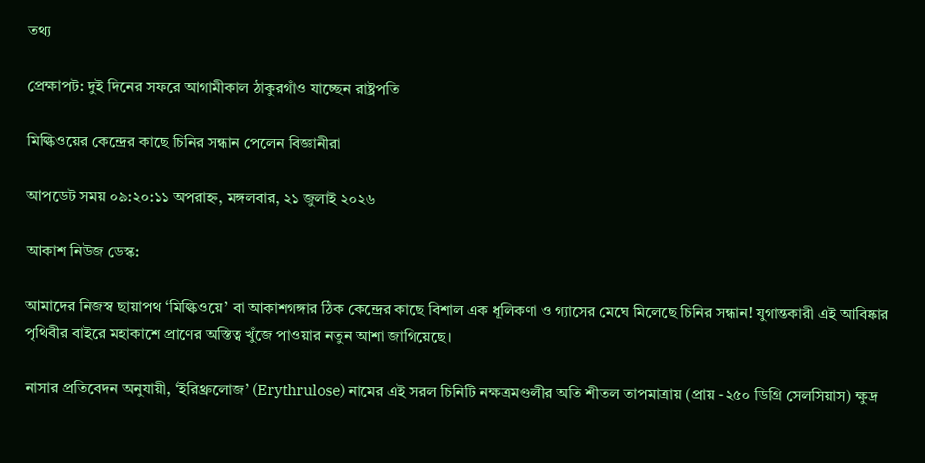তথ্য

প্রেক্ষাপট: দুই দিনের সফরে আগামীকাল ঠাকুরগাঁও যাচ্ছেন রাষ্ট্রপতি

মিল্কিওয়ের কেন্দ্রের কাছে চিনির সন্ধান পেলেন বিজ্ঞানীরা

আপডেট সময় ০৯:২০:১১ অপরাহ্ন, মঙ্গলবার, ২১ জুলাই ২০২৬

আকাশ নিউজ ডেস্ক:

আমাদের নিজস্ব ছায়াপথ ‘মিল্কিওয়ে’ বা আকাশগঙ্গার ঠিক কেন্দ্রের কাছে বিশাল এক ধূলিকণা ও গ্যাসের মেঘে মিলেছে চিনির সন্ধান! যুগান্তকারী এই আবিষ্কার পৃথিবীর বাইরে মহাকাশে প্রাণের অস্তিত্ব খুঁজে পাওয়ার নতুন আশা জাগিয়েছে।

নাসার প্রতিবেদন অনুযায়ী, ‘ইরিথ্রুলোজ’ (Erythrulose) নামের এই সরল চিনিটি নক্ষত্রমণ্ডলীর অতি শীতল তাপমাত্রায় (প্রায় -২৫০ ডিগ্রি সেলসিয়াস) ক্ষুদ্র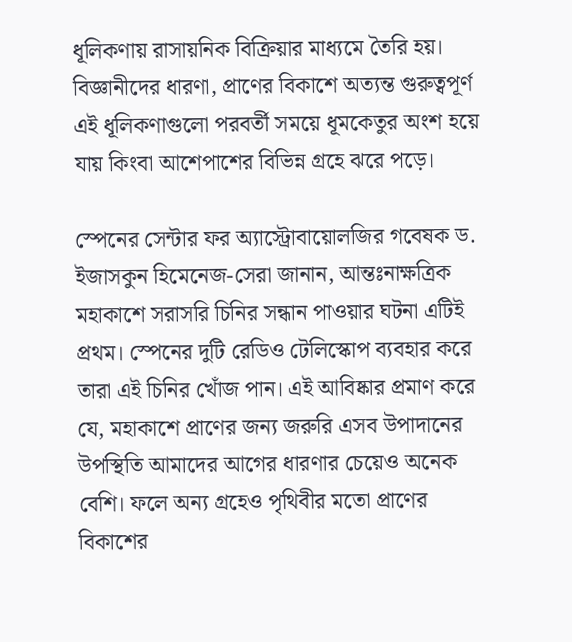ধূলিকণায় রাসায়নিক বিক্রিয়ার মাধ্যমে তৈরি হয়। বিজ্ঞানীদের ধারণা, প্রাণের বিকাশে অত্যন্ত গুরুত্বপূর্ণ এই ধূলিকণাগুলো পরবর্তী সময়ে ধূমকেতুর অংশ হয়ে যায় কিংবা আশেপাশের বিভিন্ন গ্রহে ঝরে পড়ে।

স্পেনের সেন্টার ফর অ্যাস্ট্রোবায়োলজির গবেষক ড. ইজাসকুন হিমেনেজ-সেরা জানান, আন্তঃনাক্ষত্রিক মহাকাশে সরাসরি চিনির সন্ধান পাওয়ার ঘটনা এটিই প্রথম। স্পেনের দুটি রেডিও টেলিস্কোপ ব্যবহার করে তারা এই চিনির খোঁজ পান। এই আবিষ্কার প্রমাণ করে যে, মহাকাশে প্রাণের জন্য জরুরি এসব উপাদানের উপস্থিতি আমাদের আগের ধারণার চেয়েও অনেক বেশি। ফলে অন্য গ্রহেও পৃথিবীর মতো প্রাণের বিকাশের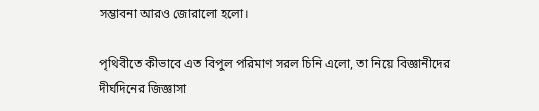সম্ভাবনা আরও জোরালো হলো।

পৃথিবীতে কীভাবে এত বিপুল পরিমাণ সরল চিনি এলো, তা নিয়ে বিজ্ঞানীদের দীর্ঘদিনের জিজ্ঞাসা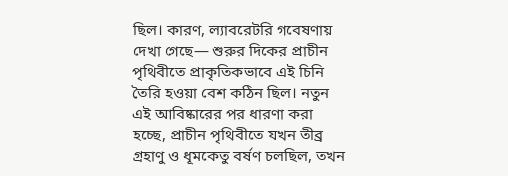ছিল। কারণ, ল্যাবরেটরি গবেষণায় দেখা গেছে— শুরুর দিকের প্রাচীন পৃথিবীতে প্রাকৃতিকভাবে এই চিনি তৈরি হওয়া বেশ কঠিন ছিল। নতুন এই আবিষ্কারের পর ধারণা করা হচ্ছে, প্রাচীন পৃথিবীতে যখন তীব্র গ্রহাণু ও ধূমকেতু বর্ষণ চলছিল, তখন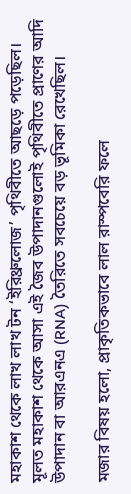মহাকাশ থেকে লাখ লাখ টন ‘ইরিথ্রুলোজ’ পৃথিবীতে আছড়ে পড়েছিল। মূলত মহাকাশ থেকে আসা এই জৈব উপাদানগুলোই পৃথিবীতে প্রাণের আদি উপাদান বা আরএনএ (RNA) তৈরিতে সবচেয়ে বড় ভূমিকা রেখেছিল।

মজার বিষয় হলো, প্রাকৃতিকভাবে লাল রাস্পবেরি ফলে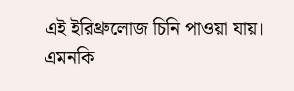এই ইরিথ্রুলোজ চিনি পাওয়া যায়। এমনকি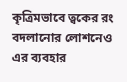কৃত্রিমভাবে ত্বকের রং বদলানোর লোশনেও এর ব্যবহার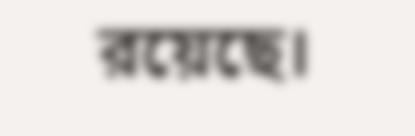রয়েছে।